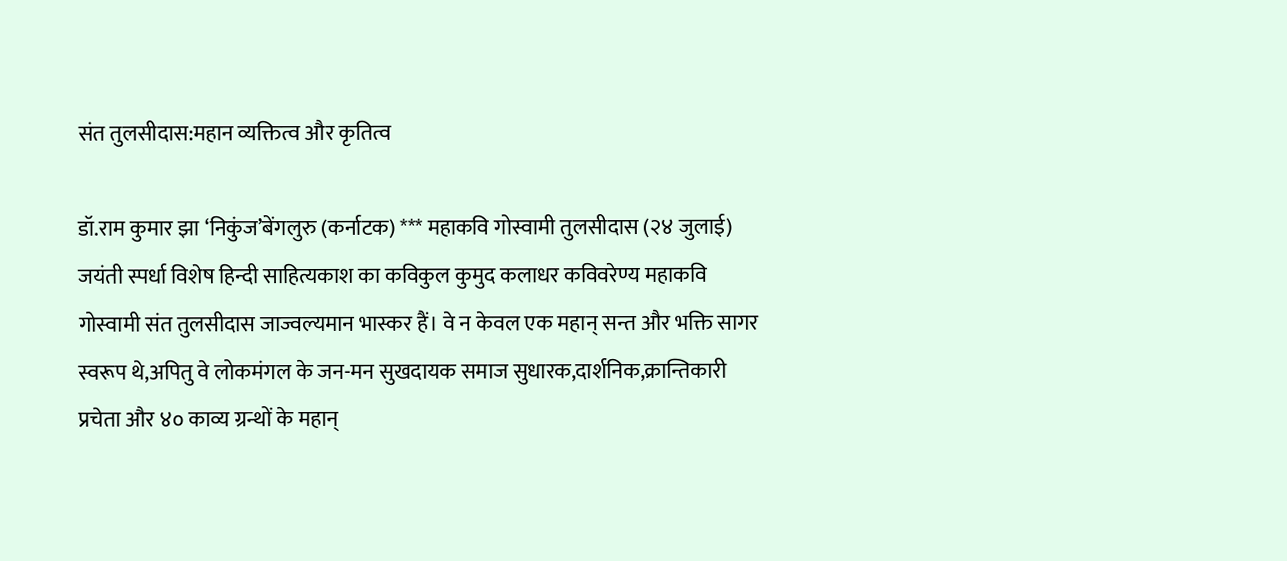संत तुलसीदास:महान व्यक्तित्व और कृतित्व

डॉ.राम कुमार झा ‘निकुंज’बेंगलुरु (कर्नाटक) *** महाकवि गोस्वामी तुलसीदास (२४ जुलाई) जयंती स्पर्धा विशेष हिन्दी साहित्यकाश का कविकुल कुमुद कलाधर कविवरेण्य महाकवि गोस्वामी संत तुलसीदास जाज्वल्यमान भास्कर हैं। वे न केवल एक महान् सन्त और भक्ति सागर स्वरूप थे,अपितु वे लोकमंगल के जन-मन सुखदायक समाज सुधारक,दार्शनिक,क्रान्तिकारी प्रचेता और ४० काव्य ग्रन्थों के महान्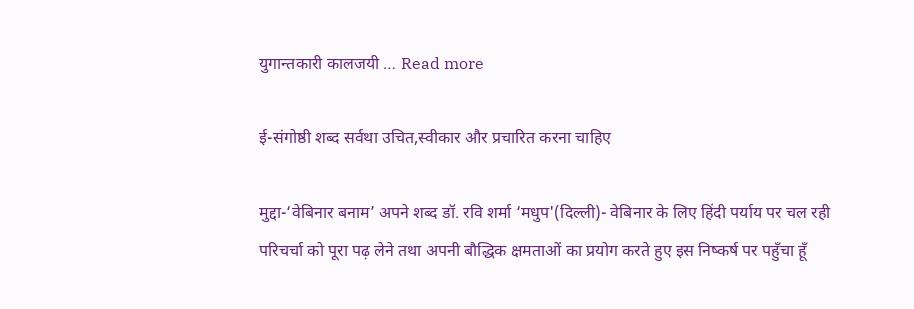युगान्तकारी कालजयी … Read more

ई-संगोष्ठी शब्द सर्वथा उचित,स्वीकार और प्रचारित करना चाहिए

मुद्दा-‘वेबिनार बनाम’ अपने शब्द डॉ. रवि शर्मा ‘मधुप'(दिल्ली)- वेबिनार के लिए हिंदी पर्याय पर चल रही परिचर्चा को पूरा पढ़ लेने तथा अपनी बौद्धिक क्षमताओं का प्रयोग करते हुए इस निष्कर्ष पर पहुँचा हूँ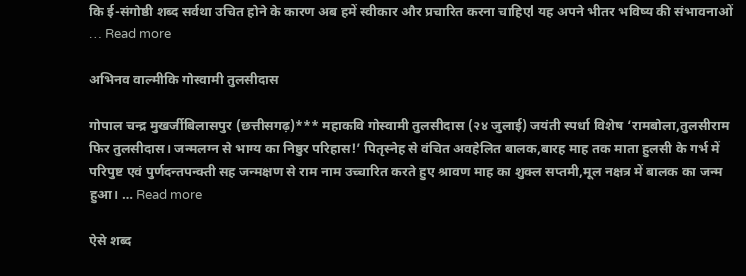कि ई-संगोष्ठी शब्द सर्वथा उचित होने के कारण अब हमें स्वीकार और प्रचारित करना चाहिएl यह अपने भीतर भविष्य की संभावनाओं … Read more

अभिनव वाल्मीकि गोस्वामी तुलसीदास

गोपाल चन्द्र मुखर्जीबिलासपुर (छत्तीसगढ़)*** महाकवि गोस्वामी तुलसीदास (२४ जुलाई) जयंती स्पर्धा विशेष ‘रामबोला,तुलसीराम फिर तुलसीदास। जन्मलग्न से भाग्य का निष्ठुर परिहास!’ पितृस्नेह से वंचित अवहेलित बालक,बारह माह तक माता हुलसी के गर्भ में परिपुष्ट एवं पुर्णदन्तपन्क्ती सह जन्मक्षण से राम नाम उच्चारित करते हुए श्रावण माह का शुक्ल सप्तमी,मूल नक्षत्र में बालक का जन्म हुआ। … Read more

ऐसे शब्द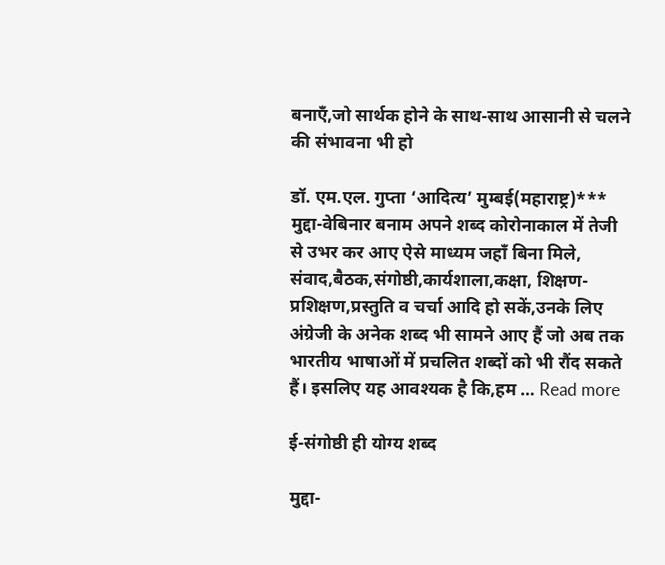बनाएँ,जो सार्थक होने के साथ-साथ आसानी से चलने की संभावना भी हो

डॉ. एम.एल. गुप्ता ‘आदित्य’ मुम्बई(महाराष्ट्र)*** मुद्दा-वेबिनार बनाम अपने शब्द कोरोनाकाल में तेजी से उभर कर आए ऐसे माध्यम जहाँ बिना मिले, संवाद,बैठक,संगोष्ठी,कार्यशाला,कक्षा, शिक्षण-प्रशिक्षण,प्रस्तुति व चर्चा आदि हो सकें,उनके लिए अंग्रेजी के अनेक शब्द भी सामने आए हैं जो अब तक भारतीय भाषाओं में प्रचलित शब्दों को भी रौंद सकते हैं। इसलिए यह आवश्यक है कि,हम … Read more

ई-संगोष्ठी ही योग्य शब्द

मुद्दा-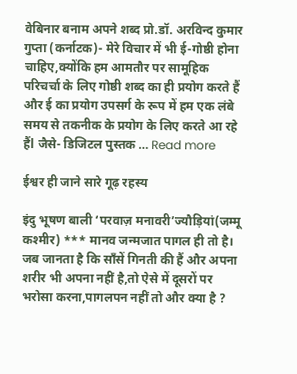वेबिनार बनाम अपने शब्द प्रो.डॉ. अरविन्द कुमार गुप्ता (कर्नाटक)- मेरे विचार में भी ई-गोष्ठी होना चाहिए,क्योंकि हम आमतौर पर सामूहिक परिचर्चा के लिए गोष्ठी शब्द का ही प्रयोग करते हैं और ई का प्रयोग उपसर्ग के रूप में हम एक लंबे समय से तकनीक के प्रयोग के लिए करते आ रहे हैंl जैसे- डिजिटल पुस्तक … Read more

ईश्वर ही जाने सारे गूढ़ रहस्य

इंदु भूषण बाली ‘परवाज़ मनावरी’ज्यौड़ियां(जम्मू कश्मीर) *** मानव जन्मजात पागल ही तो है। जब जानता है कि साँसें गिनती की हैं और अपना शरीर भी अपना नहीं है,तो ऐसे में दूसरों पर भरोसा करना,पागलपन नहीं तो और क्या है ?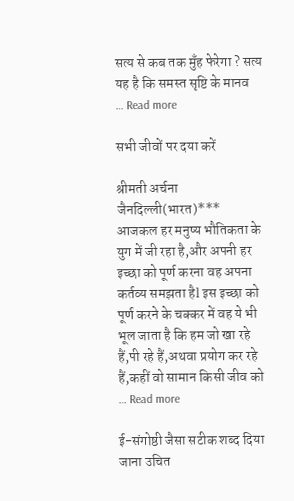सत्य से कब तक मुँह फेरेगा ? सत्य यह है कि समस्त सृष्टि के मानव … Read more

सभी जीवों पर दया करें

श्रीमती अर्चना जैनदिल्ली(भारत)*** आजकल हर मनुष्य भौतिकता के युग में जी रहा है,और अपनी हर इच्छा को पूर्ण करना वह अपना कर्तव्य समझता हैl इस इच्छा को पूर्ण करने के चक्कर में वह ये भी भूल जाता है कि हम जो खा रहे हैं,पी रहे हैं,अथवा प्रयोग कर रहे हैं,कहीं वो सामान किसी जीव को … Read more

ई-संगोष्ठी जैसा सटीक शब्द दिया जाना उचित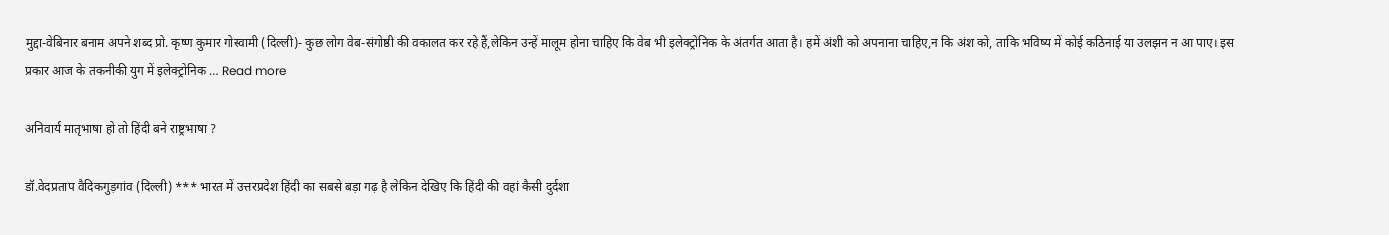मुद्दा-वेबिनार बनाम अपने शब्द प्रो. कृष्ण कुमार गोस्वामी (दिल्ली)- कुछ लोग वेब-संगोष्ठी की वकालत कर रहे हैं,लेकिन उन्हें मालूम होना चाहिए कि वेब भी इलेक्ट्रोनिक के अंतर्गत आता है। हमें अंशी को अपनाना चाहिए,न कि अंश को, ताकि भविष्य में कोई कठिनाई या उलझन न आ पाए। इस प्रकार आज के तकनीकी युग में इलेक्ट्रोनिक … Read more

अनिवार्य मातृभाषा हो तो हिंदी बने राष्ट्रभाषा ?

डॉ.वेदप्रताप वैदिकगुड़गांव (दिल्ली) *** भारत में उत्तरप्रदेश हिंदी का सबसे बड़ा गढ़ है लेकिन देखिए कि हिंदी की वहां कैसी दुर्दशा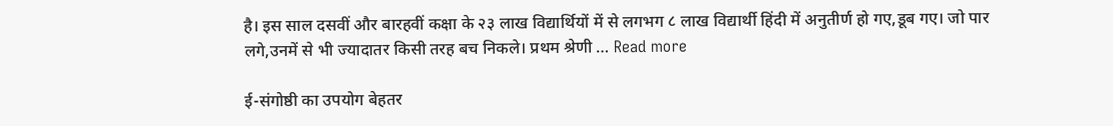है। इस साल दसवीं और बारहवीं कक्षा के २३ लाख विद्यार्थियों में से लगभग ८ लाख विद्यार्थी हिंदी में अनुतीर्ण हो गए,डूब गए। जो पार लगे,उनमें से भी ज्यादातर किसी तरह बच निकले। प्रथम श्रेणी … Read more

ई-संगोष्ठी का उपयोग बेहतर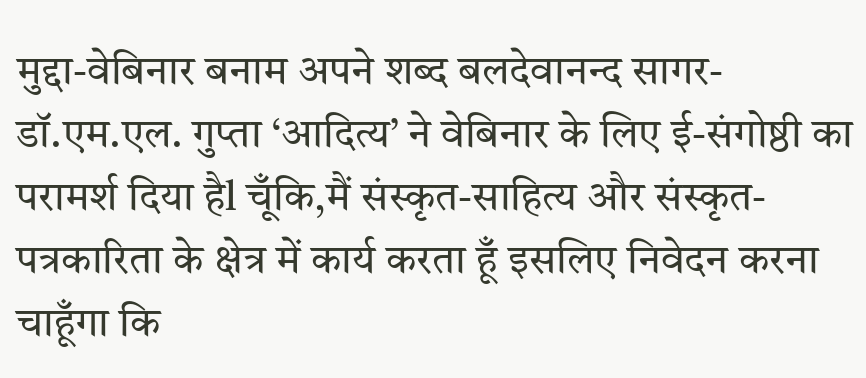मुद्दा-वेबिनार बनाम अपने शब्द बलदेवानन्द सागर- डॉ.एम.एल. गुप्ता ‘आदित्य’ ने वेबिनार के लिए ई-संगोष्ठी का परामर्श दिया हैl चूँकि,मैं संस्कृत-साहित्य और संस्कृत-पत्रकारिता के क्षेत्र में कार्य करता हूँ इसलिए निवेदन करना चाहूँगा कि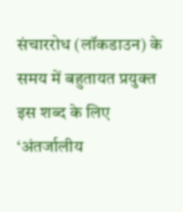संचाररोध (लॉकडाउन) के समय में बहुतायत प्रयुक्त इस शब्द के लिए ‘अंतर्जालीय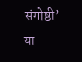संगोष्ठी’ या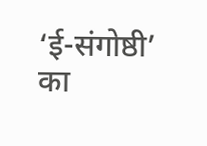‘ई-संगोष्ठी’ का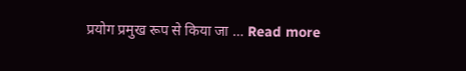प्रयोग प्रमुख रूप से किया जा … Read more